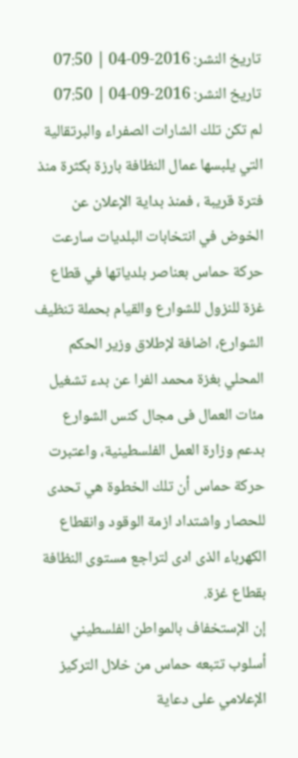تاريخ النشر: 2016-09-04 | 07:50
تاريخ النشر: 2016-09-04 | 07:50
لم تكن تلك الشارات الصفراء والبرتقالية التي يلبسها عمال النظافة بارزة بكثرة منذ فترة قريبة ، فمنذ بداية الإعلان عن الخوض في انتخابات البلديات سارعت حركة حماس بعناصر بلدياتها في قطاع غزة للنزول للشوارع والقيام بحملة تنظيف الشوارع، اضافة لإطلاق وزير الحكم المحلي بغزة محمد الفرا عن بدء تشغيل مئات العمال فى مجال كنس الشوارع بدعم وزارة العمل الفلسطينية، واعتبرت حركة حماس أن تلك الخطوة هي تحدى للحصار واشتداد ازمة الوقود وانقطاع الكهرباء الذى ادى لتراجع مستوى النظافة بقطاع غزة.
إن الإستخفاف بالمواطن الفلسطيني أسلوب تتبعه حماس من خلال التركيز الإعلامي على دعاية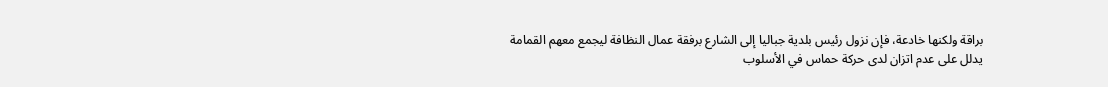براقة ولكنها خادعة، فإن نزول رئيس بلدية جباليا إلى الشارع برفقة عمال النظافة ليجمع معهم القمامة يدلل على عدم اتزان لدى حركة حماس في الأسلوب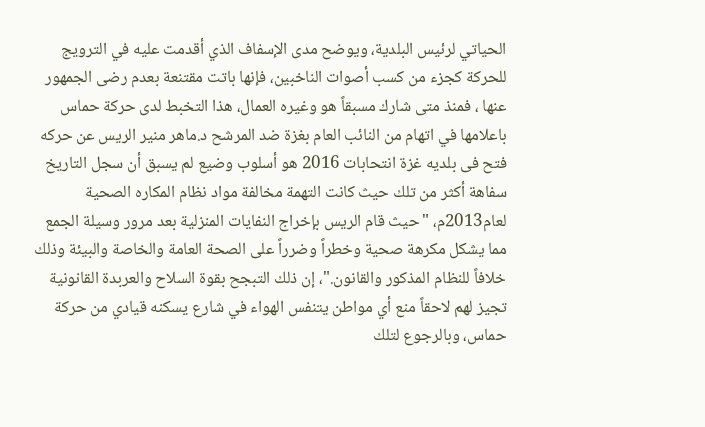الحياتي لرئيس البلدية، ويوضح مدى الإسفاف الذي أقدمت عليه في الترويج للحركة كجزء من كسب أصوات الناخبين، فإنها باتت مقتنعة بعدم رضى الجمهور عنها ، فمنذ متى شارك مسبقاً هو وغيره العمال، هذا التخبط لدى حركة حماس باعلامها في اتهام من النائب العام بغزة ضد المرشح د.ماهر منير الريس عن حركه فتح فى بلديه غزة انتحابات 2016 هو أسلوب وضيع لم يسبق أن سجل التاريخ سفاهة أكثر من تلك حيث كانت التهمة مخالفة مواد نظام المكاره الصحية لعام2013م، "حيث قام الريس بإخراج النفايات المنزلية بعد مرور وسيلة الجمع مما يشكل مكرهة صحية وخطراً وضرراً على الصحة العامة والخاصة والبيئة وذلك خلافاً للنظام المذكور والقانون."، إن ذلك التبجح بقوة السلاح والعربدة القانونية تجيز لهم لاحقاً منع أي مواطن يتنفس الهواء في شارع يسكنه قيادي من حركة حماس، وبالرجوع لتلك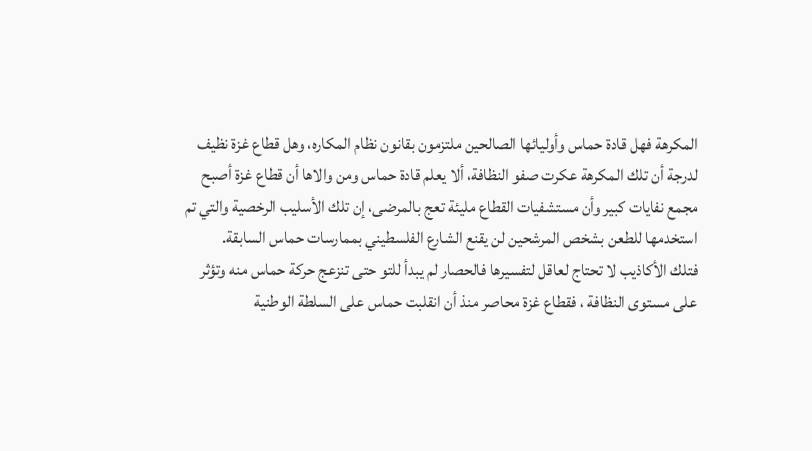المكرهة فهل قادة حماس وأوليائها الصالحين ملتزمون بقانون نظام المكاره، وهل قطاع غزة نظيف لدرجة أن تلك المكرهة عكرت صفو النظافة، ألا يعلم قادة حماس ومن والاها أن قطاع غزة أصبح مجمع نفايات كبير وأن مستشفيات القطاع مليئة تعج بالمرضى، إن تلك الأسليب الرخصية والتي تم استخدمها للطعن بشخص المرشحين لن يقنع الشارع الفلسطيني بممارسات حماس السابقة.
فتلك الأكاذيب لا تحتاج لعاقل لتفسيرها فالحصار لم يبدأ للتو حتى تنزعج حركة حماس منه وتؤثر على مستوى النظافة ، فقطاع غزة محاصر منذ أن انقلبت حماس على السلطة الوطنية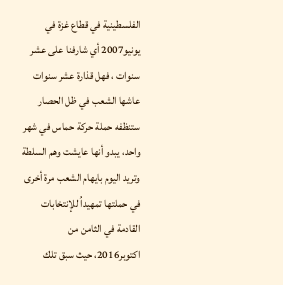الفلسطينية في قطاع غزة في يونيو2007 أي شارفنا على عشر سنوات ، فهل قذارة عشر سنوات عاشها الشعب في ظل الحصار ستنظفه حملة حركة حماس في شهر واحد، يبدو أنها عايشت وهم السلطة وتريد اليوم بايهام الشعب مرة أخرى في حملتها تمهيداُ للإنتخابات القادمة في الثامن من اكتوبر2016، حيث سبق تلك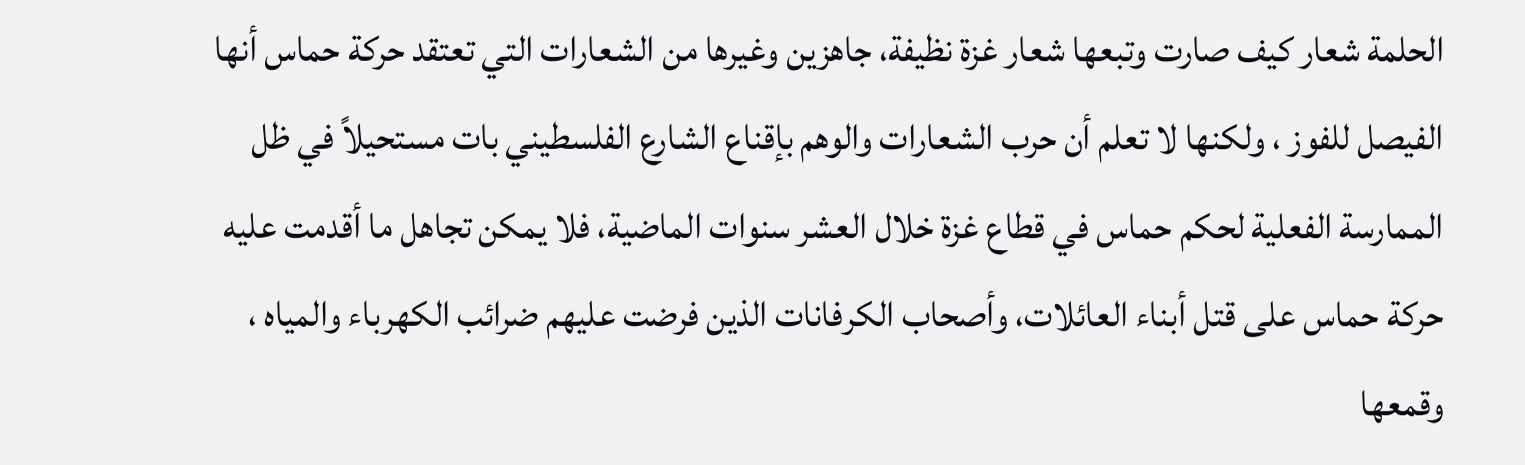الحلمة شعار كيف صارت وتبعها شعار غزة نظيفة، جاهزين وغيرها من الشعارات التي تعتقد حركة حماس أنها الفيصل للفوز ، ولكنها لا تعلم أن حرب الشعارات والوهم بإقناع الشارع الفلسطيني بات مستحيلاً في ظل الممارسة الفعلية لحكم حماس في قطاع غزة خلال العشر سنوات الماضية، فلا يمكن تجاهل ما أقدمت عليه حركة حماس على قتل أبناء العائلات، وأصحاب الكرفانات الذين فرضت عليهم ضرائب الكهرباء والمياه ، وقمعها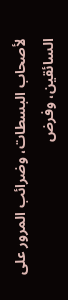لأصحاب البسطات، وضرائب المرور على السائقين، وفرض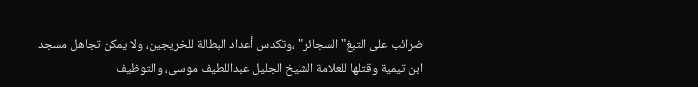ضرائب على التبغ" السجائر" ،وتكدس أعداد البطالة للخريجين، ولا يمكن تجاهل مسجد ابن تيمية وقتلها للعلامة الشيخ الجليل عبداللطيف موسى، والتوظيف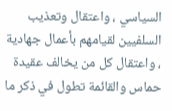السياسي ، واعتقال وتعذيب السلفيين لقيامهم بأعمال جهادية ، واعتقال كل من يخالف عقيدة حماس والقائمة تطول في ذكر ما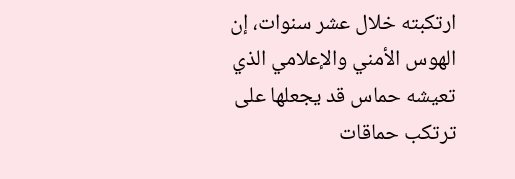ارتكبته خلال عشر سنوات، إن الهوس الأمني والإعلامي الذي تعيشه حماس قد يجعلها على ترتكب حماقات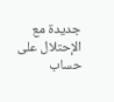جديدة مع الإحتلال على حساب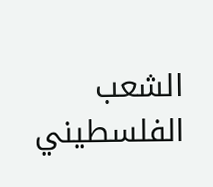الشعب الفلسطيني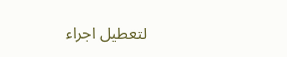لتعطيل اجراء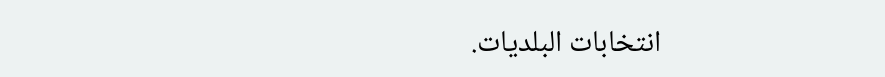انتخابات البلديات.